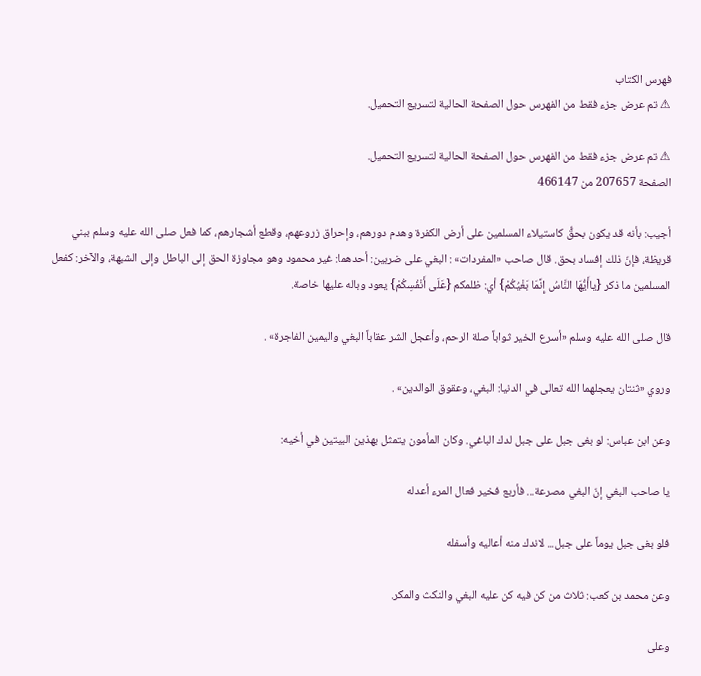فهرس الكتاب
⚠ تم عرض جزء فقط من الفهرس حول الصفحة الحالية لتسريع التحميل.

⚠ تم عرض جزء فقط من الفهرس حول الصفحة الحالية لتسريع التحميل.
الصفحة 207657 من 466147

أجيب: بأنه قد يكون بحقًّ كاستيلاء المسلمين على أرض الكفرة وهدم دورهم، وإحراق زروعهم، وقطع أشجارهم، كما فعل صلى الله عليه وسلم ببني قريظة، فإنّ ذلك إفساد بحق. قال صاحب «المفردات» : البغي على ضربين: أحدهما: غير محمود وهو مجاوزة الحق إلى الباطل وإلى الشبهة، والآخر: كفعل المسلمين ما ذكر {ياأَيُّهَا النَّاسُ إِنَّمَا بَغْيُكُمْ} أي: ظلمكم {عَلَى أَنْفُسِكُمْ} يعود وباله عليها خاصة.

قال صلى الله عليه وسلم «أسرع الخير ثواباً صلة الرحم، وأعجل الشر عقاباً البغي واليمين الفاجرة» .

وروي «ثنتان يعجلهما الله تعالى في الدنيا: البغي، وعقوق الوالدين» .

وعن ابن عباس: لو بغى جبل على جبل لدك الباغي. وكان المأمون يتمثل بهذين البيتين في أخيه:

يا صاحب البغي إنّ البغي مصرعة... فأربع فخير فعال المرء أعدله

فلو بغى جبل يوماً على جبل... لاندك منه أعاليه وأسفله

وعن محمد بن كعب: ثلاث من كن فيه كن عليه البغي والنكث والمكر.

وعلى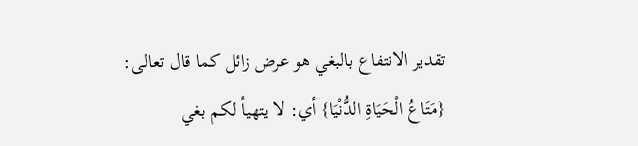تقدير الانتفاع بالبغي هو عرض زائل كما قال تعالى: {مَتَاعُ الْحَيَاةِ الدُّنْيَا} أي: لا يتهيأ لكم بغي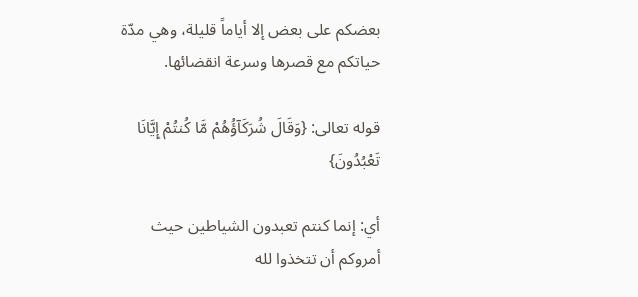بعضكم على بعض إلا أياماً قليلة، وهي مدّة حياتكم مع قصرها وسرعة انقضائها.

قوله تعالى: {وَقَالَ شُرَكَآؤُهُمْ مَّا كُنتُمْ إِيَّانَا تَعْبُدُونَ}

أي: إنما كنتم تعبدون الشياطين حيث أمروكم أن تتخذوا لله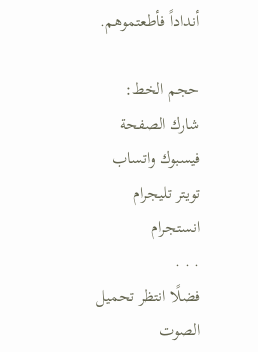أنداداً فأطعتموهم.

حجم الخط:
شارك الصفحة
فيسبوك واتساب تويتر تليجرام انستجرام
. . .
فضلًا انتظر تحميل الصوت